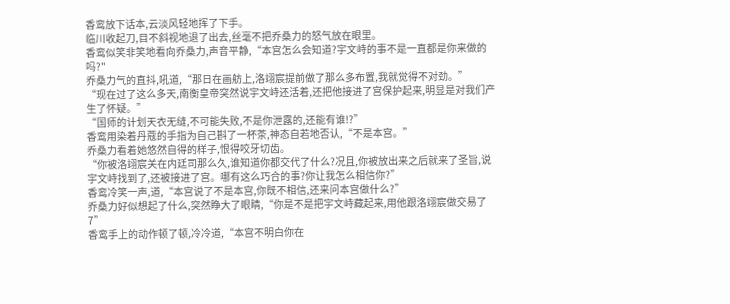香鸾放下话本,云淡风轻地挥了下手。
临川收起刀,目不斜视地退了出去,丝毫不把乔桑力的怒气放在眼里。
香鸾似笑非笑地看向乔桑力,声音平静,“本宫怎么会知道?宇文峙的事不是一直都是你来做的
吗?"
乔桑力气的直抖,吼道,“那日在画舫上,洛翊宸提前做了那么多布置,我就觉得不对劲。”
“现在过了这么多天,南衡皇帝突然说宇文峙还活着,还把他接进了宫保护起来,明显是对我们产
生了怀疑。”
“国师的计划天衣无缝,不可能失败,不是你泄露的,还能有谁!?”
香鸾用染着丹蔻的手指为自己斟了一杯茶,神态自若地否认,“不是本宫。”
乔桑力看着她悠然自得的样子,恨得咬牙切齿。
“你被洛翊宸关在内廷司那么久,谁知道你都交代了什么?况且,你被放出来之后就来了圣旨,说
宇文峙找到了,还被接进了宫。哪有这么巧合的事?你让我怎么相信你?”
香鸾冷笑一声,道,“本宫说了不是本宫,你既不相信,还来问本宫做什么?”
乔桑力好似想起了什么,突然睁大了眼睛,“你是不是把宇文峙藏起来,用他跟洛翊宸做交易了
7”
香鸾手上的动作顿了顿,冷冷道,“本宫不明白你在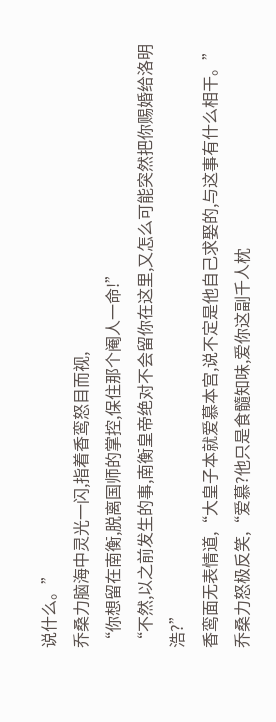说什么。”
乔桑力脑海中灵光一闪,指着香鸾怒目而视,
“你想留在南衡,脱离国师的掌控,保住那个阉人一命!”
“不然,以之前发生的事,南衡皇帝绝对不会留你在这里,又怎么可能突然把你赐婚给洛明浩?”
香鸾面无表情道,“大皇子本就爱慕本宫,说不定是他自己求娶的,与这事有什么相干。”
乔桑力怒极反笑,“爱慕?他只是食髓知味,爱你这副千人枕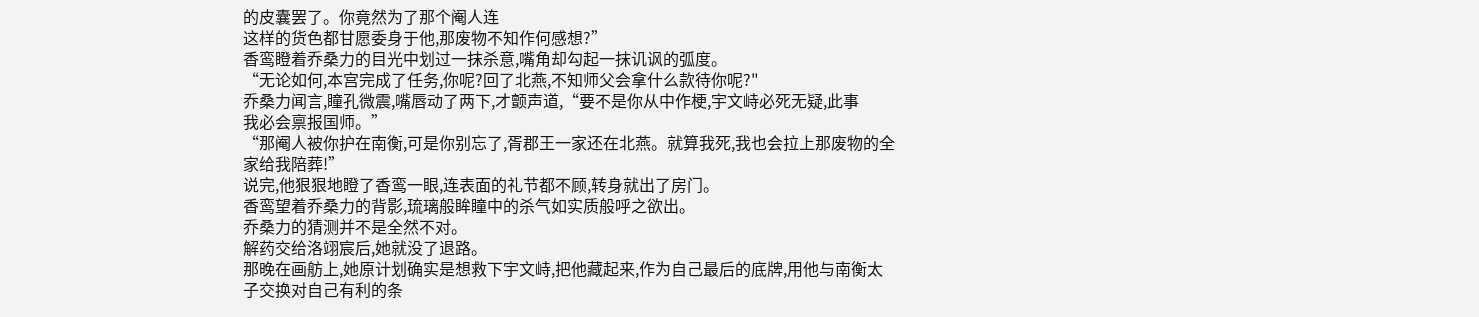的皮囊罢了。你竟然为了那个阉人连
这样的货色都甘愿委身于他,那废物不知作何感想?”
香鸾瞪着乔桑力的目光中划过一抹杀意,嘴角却勾起一抹讥讽的弧度。
“无论如何,本宫完成了任务,你呢?回了北燕,不知师父会拿什么款待你呢?"
乔桑力闻言,瞳孔微震,嘴唇动了两下,才颤声道,“要不是你从中作梗,宇文峙必死无疑,此事
我必会禀报国师。”
“那阉人被你护在南衡,可是你别忘了,胥郡王一家还在北燕。就算我死,我也会拉上那废物的全
家给我陪葬!”
说完,他狠狠地瞪了香鸾一眼,连表面的礼节都不顾,转身就出了房门。
香鸾望着乔桑力的背影,琉璃般眸瞳中的杀气如实质般呼之欲出。
乔桑力的猜测并不是全然不对。
解药交给洛翊宸后,她就没了退路。
那晚在画舫上,她原计划确实是想救下宇文峙,把他藏起来,作为自己最后的底牌,用他与南衡太
子交换对自己有利的条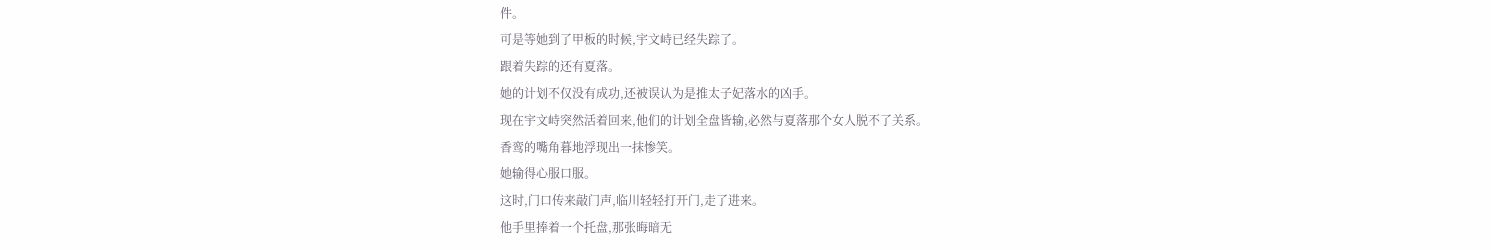件。
可是等她到了甲板的时候,宇文峙已经失踪了。
跟着失踪的还有夏落。
她的计划不仅没有成功,还被误认为是推太子妃落水的凶手。
现在宇文峙突然活着回来,他们的计划全盘皆输,必然与夏落那个女人脱不了关系。
香鸾的嘴角暮地浮现出一抹惨笑。
她输得心服口服。
这时,门口传来敲门声,临川轻轻打开门,走了进来。
他手里捧着一个托盘,那张晦暗无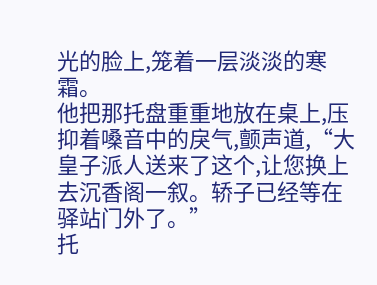光的脸上,笼着一层淡淡的寒霜。
他把那托盘重重地放在桌上,压抑着嗓音中的戾气,颤声道,“大皇子派人送来了这个,让您换上
去沉香阁一叙。轿子已经等在驿站门外了。”
托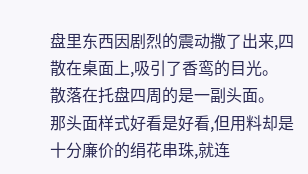盘里东西因剧烈的震动撒了出来,四散在桌面上,吸引了香鸾的目光。
散落在托盘四周的是一副头面。
那头面样式好看是好看,但用料却是十分廉价的绢花串珠,就连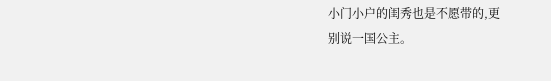小门小户的闺秀也是不愿带的,更
别说一国公主。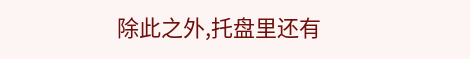除此之外,托盘里还有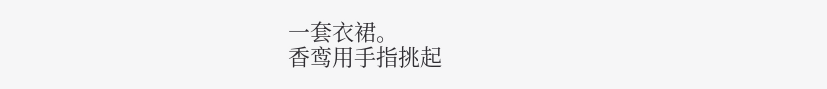一套衣裙。
香鸾用手指挑起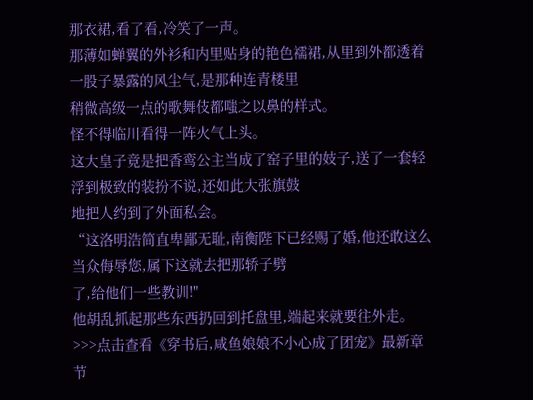那衣裙,看了看,冷笑了一声。
那薄如蝉翼的外衫和内里贴身的艳色襦裙,从里到外都透着一股子暴露的风尘气,是那种连青楼里
稍微高级一点的歌舞伎都嗤之以鼻的样式。
怪不得临川看得一阵火气上头。
这大皇子竟是把香鸾公主当成了窑子里的妓子,送了一套轻浮到极致的装扮不说,还如此大张旗鼓
地把人约到了外面私会。
“这洛明浩简直卑鄙无耻,南衡陛下已经赐了婚,他还敢这么当众侮辱您,属下这就去把那轿子劈
了,给他们一些教训!"
他胡乱抓起那些东西扔回到托盘里,端起来就要往外走。
>>>点击查看《穿书后,咸鱼娘娘不小心成了团宠》最新章节